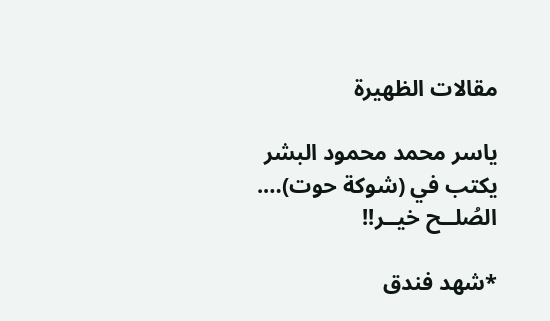مقالات الظهيرة

ياسر محمد محمود البشر يكتب في (شوكة حوت)…. الصُلــح خيــر!!

*شهد فندق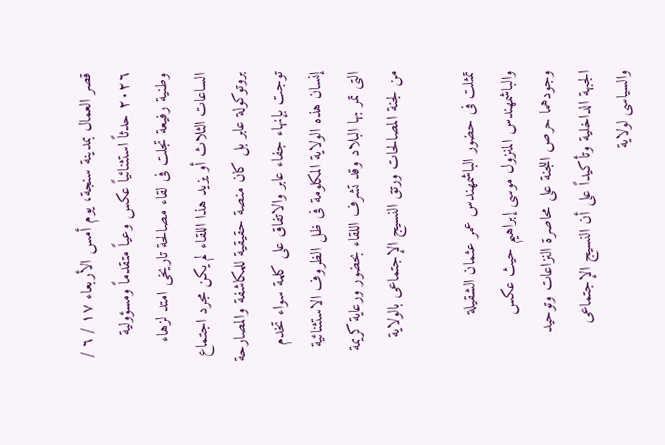قصر العمال بمدينة سنجة، يوم أمس الأربعاء ١٧ / ٦ / ٢٠٢٦ حدثاً استثنائياً عكس وعياً متقدماً ومسؤولية وطنية رفيعة تجلت فى لقاء مصالحة تاريخى امتد لزهاء الساعات الثلاث أو يزيد هذا اللقاء لم يكن مجرد اجتماع بروتوكولة عابر بل كان منصة حقيقية للمكاشفة والمصارحة توجت بإنهاء جفاء عابر والاتفاق على كلمة سواء تخدم إنسان هذه الولاية المكلومة فى ظل الظروف الاستثنائية التى تمر بها البلاد وقد تشرف اللقاء بحضور ورعاية كريمة من لجنة المصالحات ورتق النسيج الإجتماعى بالولاية

تمثلت فى حضور الباشمهندس عمر عثمان الشقيلة والباشمهندس المنزول موسى إبراهيم حيث عكس وجودهما حرص اللجنة على محاصرة النزاعات وتوحيد الجبهة الداخلية وتأكيداً على أن النسيج الإجتماعى والسياسى لولاية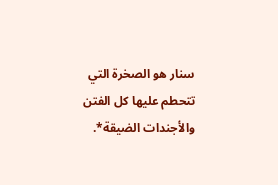سنار هو الصخرة التي تتحطم عليها كل الفتن والأجندات الضيقة*.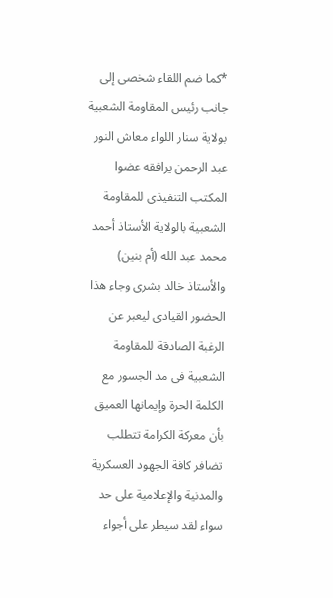*كما ضم اللقاء شخصى إلى جانب رئيس المقاومة الشعبية بولاية سنار اللواء معاش النور عبد الرحمن يرافقه عضوا المكتب التنفيذى للمقاومة الشعبية بالولاية الأستاذ أحمد محمد عبد الله (أم بنين) والأستاذ خالد بشرى وجاء هذا الحضور القيادى ليعبر عن الرغبة الصادقة للمقاومة الشعبية فى مد الجسور مع الكلمة الحرة وإيمانها العميق بأن معركة الكرامة تتطلب تضافر كافة الجهود العسكرية والمدنية والإعلامية على حد سواء لقد سيطر على أجواء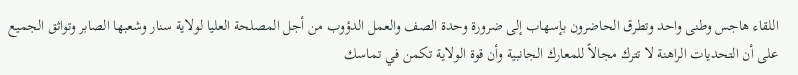اللقاء هاجس وطنى واحد وتطرق الحاضرون بإسهاب إلى ضرورة وحدة الصف والعمل الدؤوب من أجل المصلحة العليا لولاية سنار وشعبها الصابر وتواثق الجميع على أن التحديات الراهنة لا تترك مجالاً للمعارك الجانبية وأن قوة الولاية تكمن في تماسك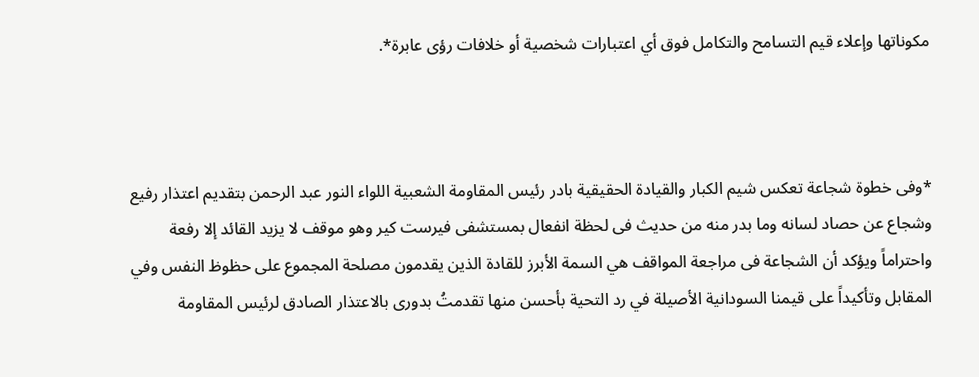مكوناتها وإعلاء قيم التسامح والتكامل فوق أي اعتبارات شخصية أو خلافات رؤى عابرة*.



*وفى خطوة شجاعة تعكس شيم الكبار والقيادة الحقيقية بادر رئيس المقاومة الشعبية اللواء النور عبد الرحمن بتقديم اعتذار رفيع وشجاع عن حصاد لسانه وما بدر منه من حديث فى لحظة انفعال بمستشفى فيرست كير وهو موقف لا يزيد القائد إلا رفعة واحتراماً ويؤكد أن الشجاعة فى مراجعة المواقف هي السمة الأبرز للقادة الذين يقدمون مصلحة المجموع على حظوظ النفس وفي المقابل وتأكيداً على قيمنا السودانية الأصيلة في رد التحية بأحسن منها تقدمتُ بدورى بالاعتذار الصادق لرئيس المقاومة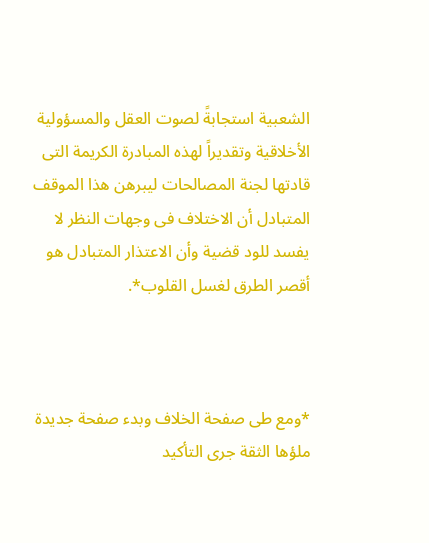الشعبية استجابةً لصوت العقل والمسؤولية الأخلاقية وتقديراً لهذه المبادرة الكريمة التى قادتها لجنة المصالحات ليبرهن هذا الموقف المتبادل أن الاختلاف فى وجهات النظر لا يفسد للود قضية وأن الاعتذار المتبادل هو أقصر الطرق لغسل القلوب*.



*ومع طى صفحة الخلاف وبدء صفحة جديدة ملؤها الثقة جرى التأكيد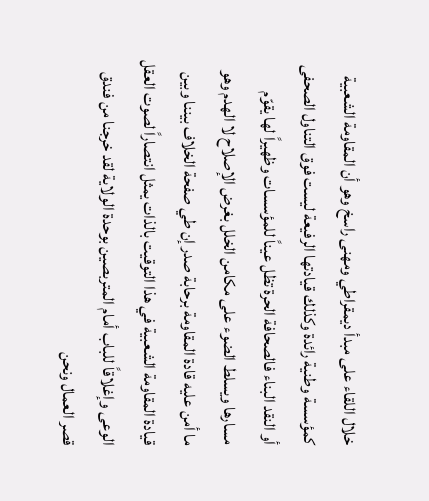خلال اللقاء على مبدأ ديمقراطي ومهنى راسخ وهو أن المقاومة الشعبية كمؤسسة وطنية رائدة وكذلك قيادتها الرفيعة ليست فوق التناول الصحفى أو النقد البناء فالصحافة الحرة تظل عيناً للمؤسسات وظهيراً لها يقوّم مسارها ويسلط الضوء على مكامن الخلل بغرض الإصلاح لا الهدم وهو ما أمن عليه قادة المقاومة برحابة صدر إن طي صفحة الخلاف بيننا وبين قيادة المقاومة الشعبية في هذا التوقيت بالذات يمثل انتصاراً لصوت العقل الوعى وإغلاقاً للباب أمام المتربصين بوحدة الولاية لقد خرجنا من فندق قصر العمال ونحن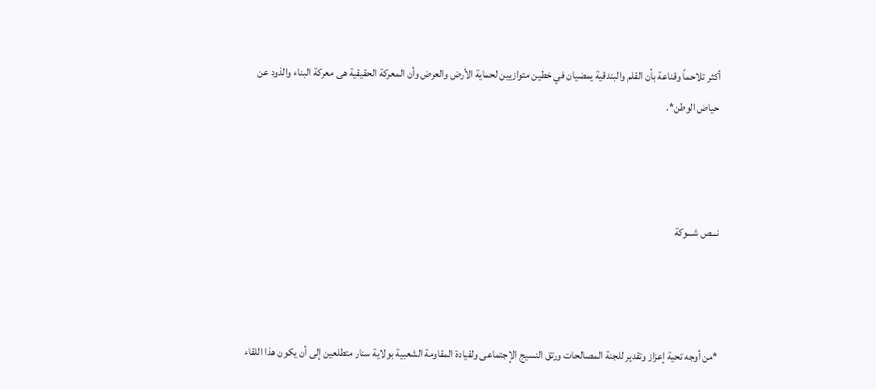أكثر تلاحماً وقناعة بأن القلم والبندقية يمضيان في خطين متوازيين لحماية الأرض والعرض وأن المعركة الحقيقية هى معركة البناء والذود عن حياض الوطن*.



نـــص شـــوكة



*من أوجه تحية إعزاز وتقدير للجنة المصالحات ورتق النسيج الإجتماعى ولقيادة المقاومة الشعبية بولاية سنار متطلعين إلى أن يكون هذا اللقاء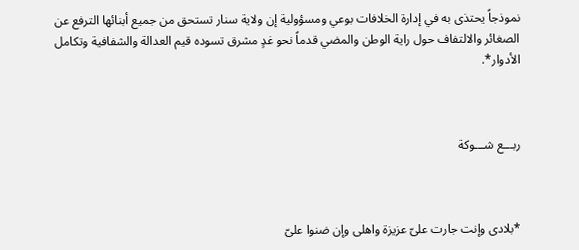نموذجاً يحتذى به في إدارة الخلافات بوعي ومسؤولية إن ولاية سنار تستحق من جميع أبنائها الترفع عن الصغائر والالتفاف حول راية الوطن والمضي قدماً نحو غدٍ مشرق تسوده قيم العدالة والشفافية وتكامل الأدوار*.



ربـــع شـــوكة



*بلادى وإنت جارت علىّ عزيزة واهلى وإن ضنوا علىّ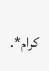كرام*.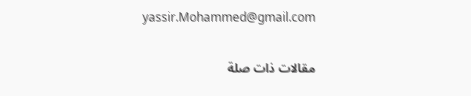yassir.Mohammed@gmail.com

مقالات ذات صلة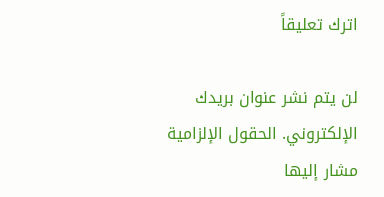اترك تعليقاً

لن يتم نشر عنوان بريدك الإلكتروني. الحقول الإلزامية مشار إليها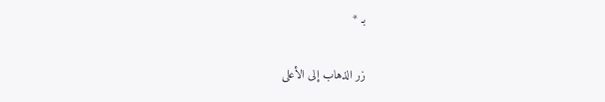بـ *

زر الذهاب إلى الأعلى